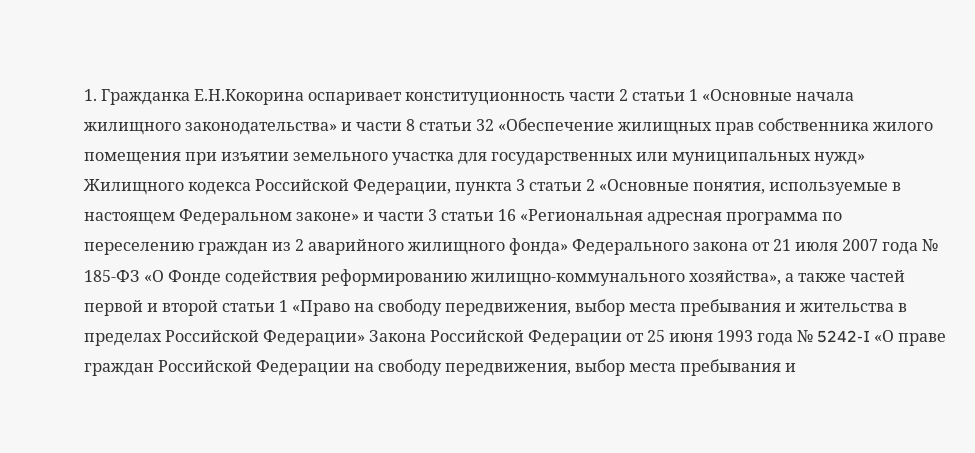1. Гражданка Е.Н.Кокорина оспаривает конституционность части 2 статьи 1 «Основные начала жилищного законодательства» и части 8 статьи 32 «Обеспечение жилищных прав собственника жилого помещения при изъятии земельного участка для государственных или муниципальных нужд» Жилищного кодекса Российской Федерации, пункта 3 статьи 2 «Основные понятия, используемые в настоящем Федеральном законе» и части 3 статьи 16 «Региональная адресная программа по переселению граждан из 2 аварийного жилищного фонда» Федерального закона от 21 июля 2007 года № 185-ФЗ «О Фонде содействия реформированию жилищно-коммунального хозяйства», а также частей первой и второй статьи 1 «Право на свободу передвижения, выбор места пребывания и жительства в пределах Российской Федерации» Закона Российской Федерации от 25 июня 1993 года № 5242-I «О праве граждан Российской Федерации на свободу передвижения, выбор места пребывания и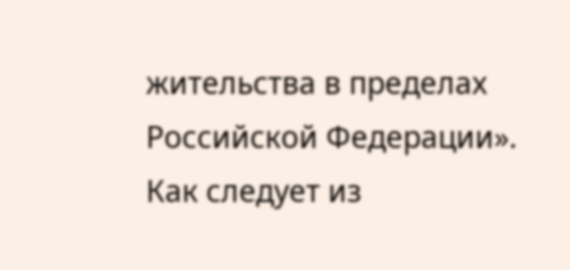жительства в пределах Российской Федерации». Как следует из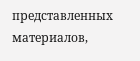представленных материалов,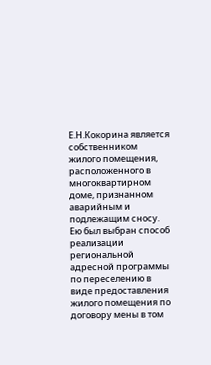Е.Н.Кокорина является собственником жилого помещения, расположенного в многоквартирном доме, признанном аварийным и подлежащим сносу. Ею был выбран способ реализации региональной адресной программы по переселению в виде предоставления жилого помещения по договору мены в том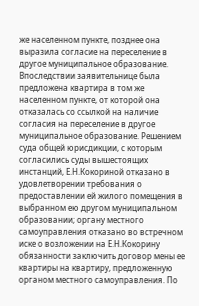же населенном пункте, позднее она выразила согласие на переселение в другое муниципальное образование. Впоследствии заявительнице была предложена квартира в том же населенном пункте, от которой она отказалась со ссылкой на наличие согласия на переселение в другое муниципальное образование. Решением суда общей юрисдикции, с которым согласились суды вышестоящих инстанций, Е.Н.Кокориной отказано в удовлетворении требования о предоставлении ей жилого помещения в выбранном ею другом муниципальном образовании; органу местного самоуправления отказано во встречном иске о возложении на Е.Н.Кокорину обязанности заключить договор мены ее квартиры на квартиру, предложенную органом местного самоуправления. По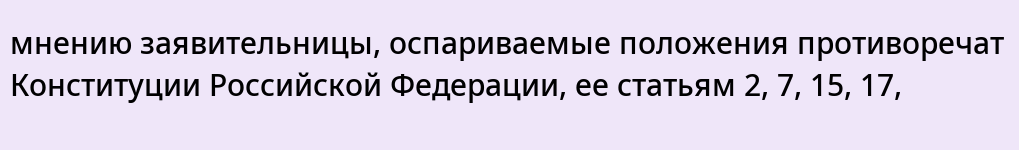мнению заявительницы, оспариваемые положения противоречат Конституции Российской Федерации, ее статьям 2, 7, 15, 17,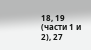18, 19 (части 1 и 2), 27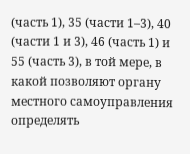(часть 1), 35 (части 1–3), 40 (части 1 и 3), 46 (часть 1) и 55 (часть 3), в той мере, в какой позволяют органу местного самоуправления определять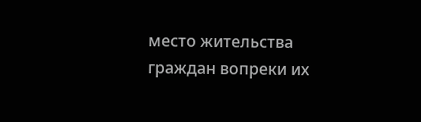место жительства граждан вопреки их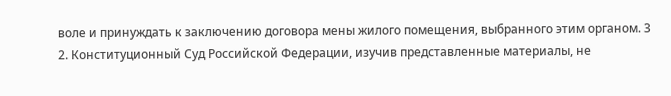воле и принуждать к заключению договора мены жилого помещения, выбранного этим органом. 3
2. Конституционный Суд Российской Федерации, изучив представленные материалы, не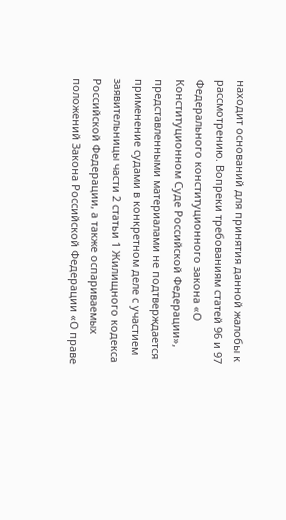находит оснований для принятия данной жалобы к рассмотрению. Вопреки требованиям статей 96 и 97 Федерального конституционного закона «О Конституционном Суде Российской Федерации», представленными материалами не подтверждается применение судами в конкретном деле с участием заявительницы части 2 статьи 1 Жилищного кодекса Российской Федерации, а также оспариваемых положений Закона Российской Федерации «О праве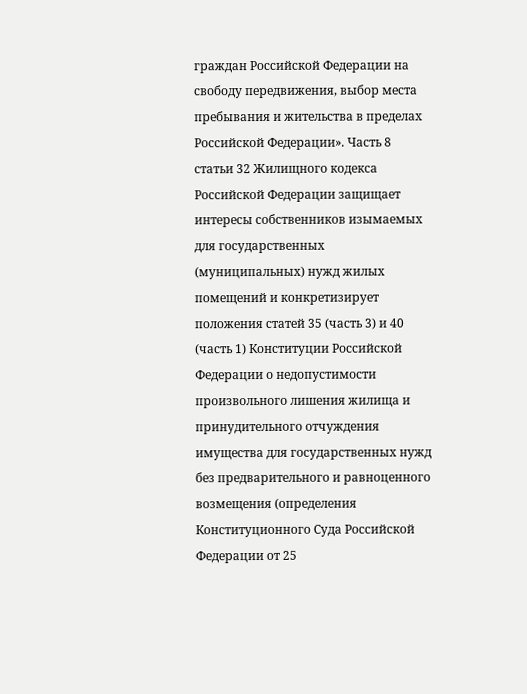граждан Российской Федерации на свободу передвижения, выбор места пребывания и жительства в пределах Российской Федерации». Часть 8 статьи 32 Жилищного кодекса Российской Федерации защищает интересы собственников изымаемых для государственных (муниципальных) нужд жилых помещений и конкретизирует положения статей 35 (часть 3) и 40 (часть 1) Конституции Российской Федерации о недопустимости произвольного лишения жилища и принудительного отчуждения имущества для государственных нужд без предварительного и равноценного возмещения (определения Конституционного Суда Российской Федерации от 25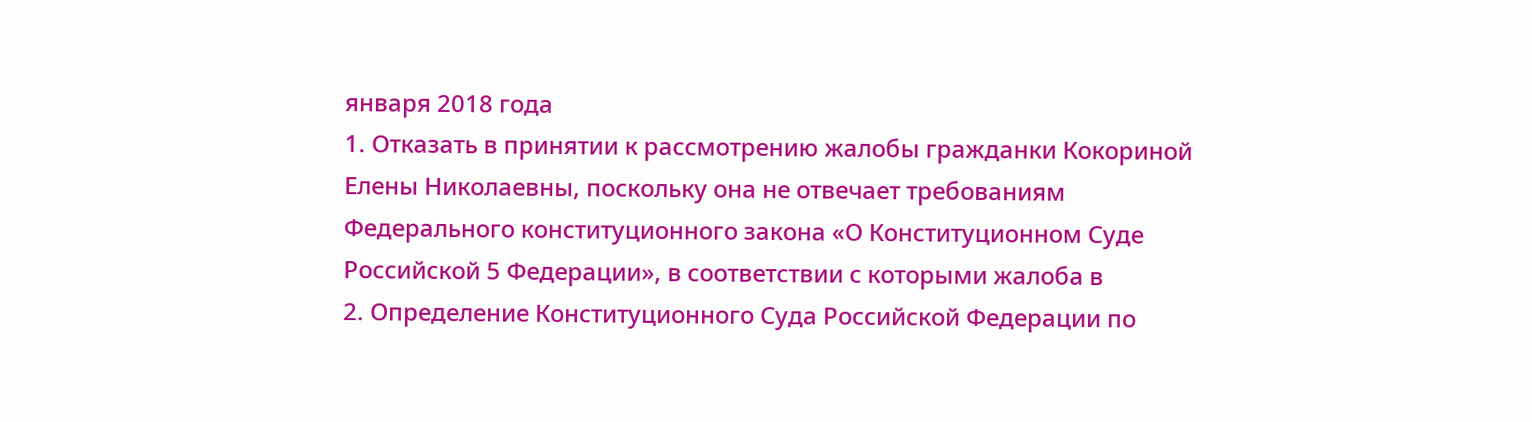января 2018 года
1. Отказать в принятии к рассмотрению жалобы гражданки Кокориной Елены Николаевны, поскольку она не отвечает требованиям Федерального конституционного закона «О Конституционном Суде Российской 5 Федерации», в соответствии с которыми жалоба в
2. Определение Конституционного Суда Российской Федерации по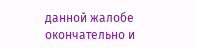данной жалобе окончательно и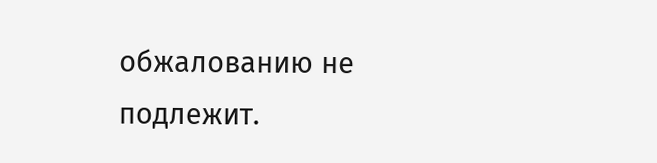обжалованию не подлежит.